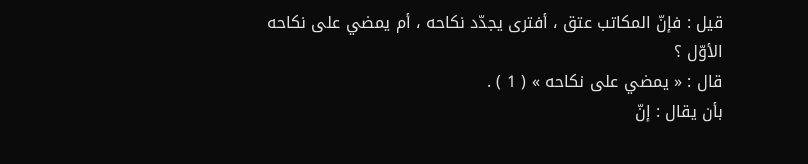قيل : فإنّ المكاتب عتق ، أفترى يجدّد نكاحه ، أم يمضي على نكاحه
الأوّل ؟
قال : « يمضي على نكاحه » ( 1 ) .
بأن يقال : إنّ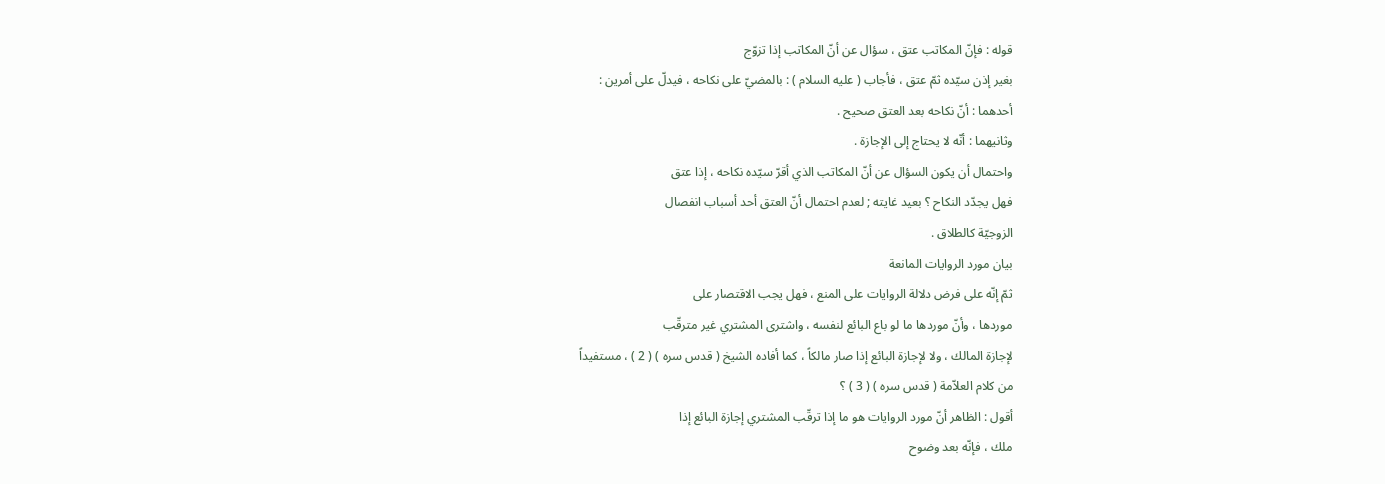قوله : فإنّ المكاتب عتق ، سؤال عن أنّ المكاتب إذا تزوّج
بغير إذن سيّده ثمّ عتق ، فأجاب ( عليه السلام ) : بالمضيّ على نكاحه ، فيدلّ على أمرين :
أحدهما : أنّ نكاحه بعد العتق صحيح .
وثانيهما : أنّه لا يحتاج إلى الإجازة .
واحتمال أن يكون السؤال عن أنّ المكاتب الذي أقرّ سيّده نكاحه ، إذا عتق
فهل يجدّد النكاح ؟ بعيد غايته ; لعدم احتمال أنّ العتق أحد أسباب انفصال
الزوجيّة كالطلاق .
بيان مورد الروايات المانعة
ثمّ إنّه على فرض دلالة الروايات على المنع ، فهل يجب الاقتصار على
موردها ، وأنّ موردها ما لو باع البائع لنفسه ، واشترى المشتري غير مترقّب
لإجازة المالك ، ولا لإجازة البائع إذا صار مالكاً ، كما أفاده الشيخ ( قدس سره ) ( 2 ) ، مستفيداً
من كلام العلاّمة ( قدس سره ) ( 3 ) ؟
أقول : الظاهر أنّ مورد الروايات هو ما إذا ترقّب المشتري إجازة البائع إذا
ملك ، فإنّه بعد وضوح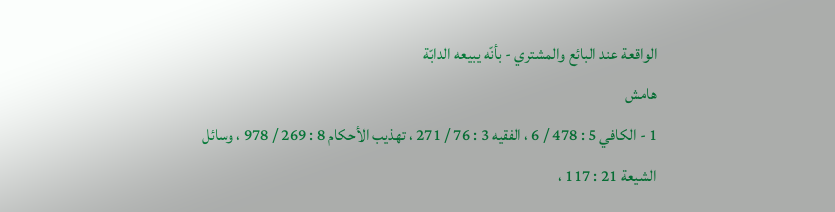الواقعة عند البائع والمشتري - بأنّه يبيعه الدابّة
هامش
1 - الكافي 5 : 478 / 6 ، الفقيه 3 : 76 / 271 ، تهذيب الأحكام 8 : 269 / 978 ، وسائل
الشيعة 21 : 117 ،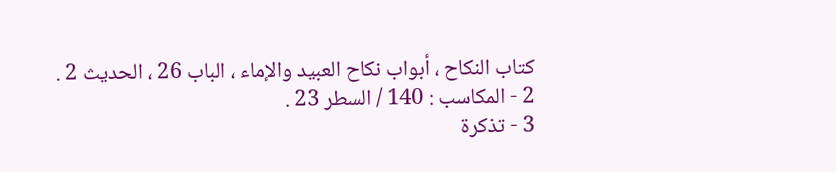كتاب النكاح ، أبواب نكاح العبيد والإماء ، الباب 26 ، الحديث 2 .
2 - المكاسب : 140 / السطر 23 .
3 - تذكرة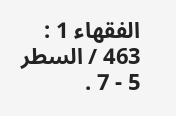الفقهاء 1 : 463 / السطر 5 - 7 .